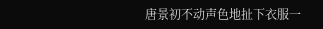唐景初不动声色地扯下衣服一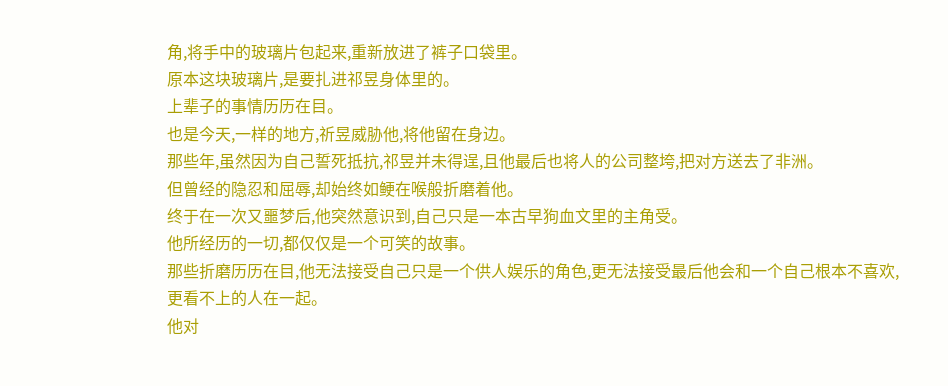角,将手中的玻璃片包起来,重新放进了裤子口袋里。
原本这块玻璃片,是要扎进祁昱身体里的。
上辈子的事情历历在目。
也是今天,一样的地方,祈昱威胁他,将他留在身边。
那些年,虽然因为自己誓死抵抗,祁昱并未得逞,且他最后也将人的公司整垮,把对方送去了非洲。
但曾经的隐忍和屈辱,却始终如鲠在喉般折磨着他。
终于在一次又噩梦后,他突然意识到,自己只是一本古早狗血文里的主角受。
他所经历的一切,都仅仅是一个可笑的故事。
那些折磨历历在目,他无法接受自己只是一个供人娱乐的角色,更无法接受最后他会和一个自己根本不喜欢,更看不上的人在一起。
他对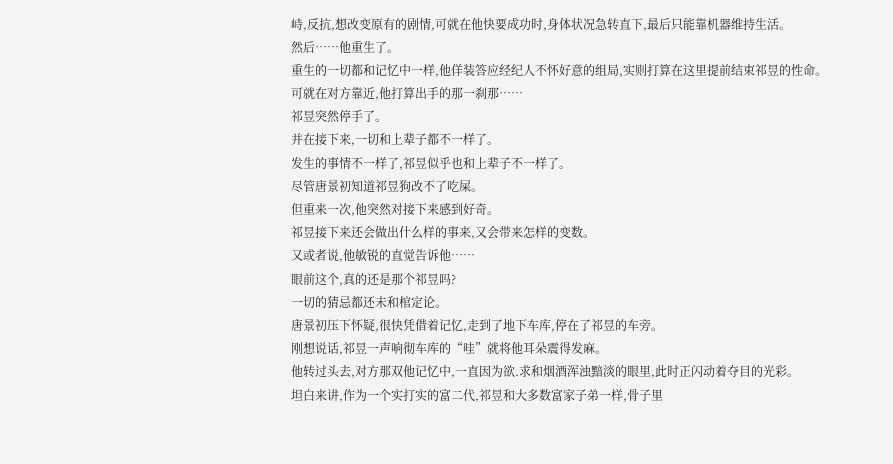峙,反抗,想改变原有的剧情,可就在他快要成功时,身体状况急转直下,最后只能靠机器维持生活。
然后……他重生了。
重生的一切都和记忆中一样,他佯装答应经纪人不怀好意的组局,实则打算在这里提前结束祁昱的性命。
可就在对方靠近,他打算出手的那一刹那……
祁昱突然停手了。
并在接下来,一切和上辈子都不一样了。
发生的事情不一样了,祁昱似乎也和上辈子不一样了。
尽管唐景初知道祁昱狗改不了吃屎。
但重来一次,他突然对接下来感到好奇。
祁昱接下来还会做出什么样的事来,又会带来怎样的变数。
又或者说,他敏锐的直觉告诉他……
眼前这个,真的还是那个祁昱吗?
一切的猜忌都还未和棺定论。
唐景初压下怀疑,很快凭借着记忆,走到了地下车库,停在了祁昱的车旁。
刚想说话,祁昱一声响彻车库的“哇”就将他耳朵震得发麻。
他转过头去,对方那双他记忆中,一直因为欲.求和烟酒浑浊黯淡的眼里,此时正闪动着夺目的光彩。
坦白来讲,作为一个实打实的富二代,祁昱和大多数富家子弟一样,骨子里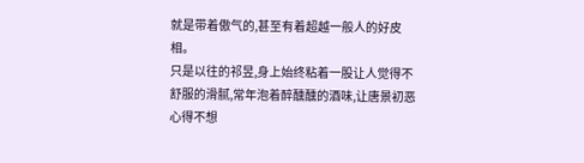就是带着傲气的,甚至有着超越一般人的好皮相。
只是以往的祁昱,身上始终粘着一股让人觉得不舒服的滑腻,常年泡着醉醺醺的酒味,让唐景初恶心得不想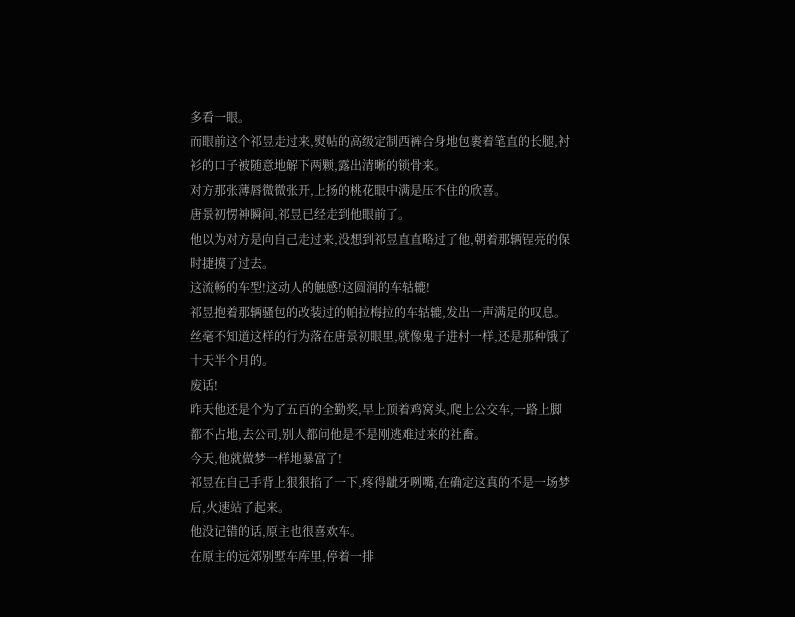多看一眼。
而眼前这个祁昱走过来,熨帖的高级定制西裤合身地包裹着笔直的长腿,衬衫的口子被随意地解下两颗,露出清晰的锁骨来。
对方那张薄唇微微张开,上扬的桃花眼中满是压不住的欣喜。
唐景初愣神瞬间,祁昱已经走到他眼前了。
他以为对方是向自己走过来,没想到祁昱直直略过了他,朝着那辆锃亮的保时捷摸了过去。
这流畅的车型!这动人的触感!这圆润的车轱辘!
祁昱抱着那辆骚包的改装过的帕拉梅拉的车轱辘,发出一声满足的叹息。
丝毫不知道这样的行为落在唐景初眼里,就像鬼子进村一样,还是那种饿了十天半个月的。
废话!
昨天他还是个为了五百的全勤奖,早上顶着鸡窝头,爬上公交车,一路上脚都不占地,去公司,别人都问他是不是刚逃难过来的社畜。
今天,他就做梦一样地暴富了!
祁昱在自己手背上狠狠掐了一下,疼得龇牙咧嘴,在确定这真的不是一场梦后,火速站了起来。
他没记错的话,原主也很喜欢车。
在原主的远郊别墅车库里,停着一排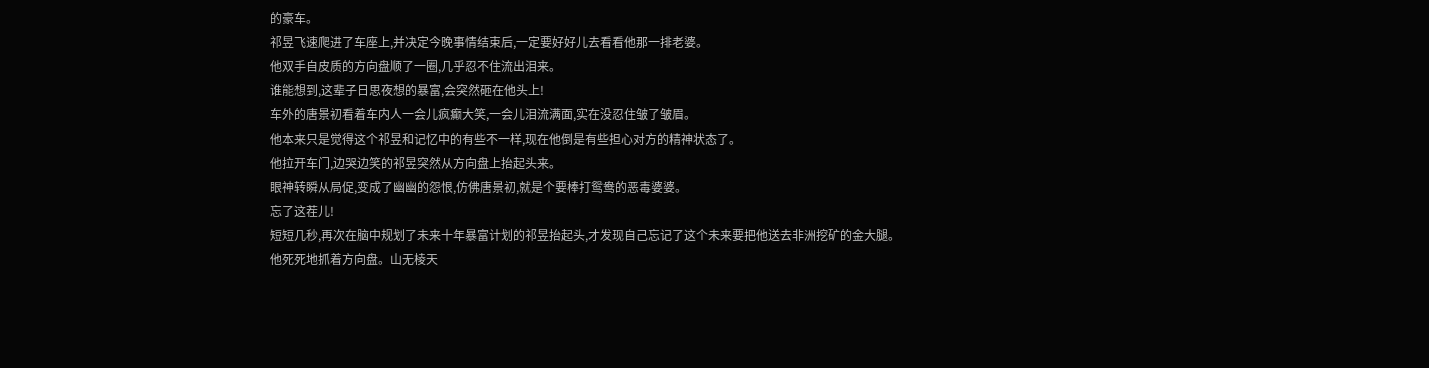的豪车。
祁昱飞速爬进了车座上,并决定今晚事情结束后,一定要好好儿去看看他那一排老婆。
他双手自皮质的方向盘顺了一圈,几乎忍不住流出泪来。
谁能想到,这辈子日思夜想的暴富,会突然砸在他头上!
车外的唐景初看着车内人一会儿疯癫大笑,一会儿泪流满面,实在没忍住皱了皱眉。
他本来只是觉得这个祁昱和记忆中的有些不一样,现在他倒是有些担心对方的精神状态了。
他拉开车门,边哭边笑的祁昱突然从方向盘上抬起头来。
眼神转瞬从局促,变成了幽幽的怨恨,仿佛唐景初,就是个要棒打鸳鸯的恶毒婆婆。
忘了这茬儿!
短短几秒,再次在脑中规划了未来十年暴富计划的祁昱抬起头,才发现自己忘记了这个未来要把他送去非洲挖矿的金大腿。
他死死地抓着方向盘。山无棱天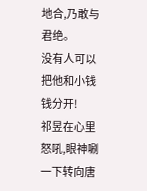地合,乃敢与君绝。
没有人可以把他和小钱钱分开!
祁昱在心里怒吼,眼神唰一下转向唐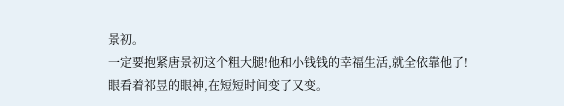景初。
一定要抱紧唐景初这个粗大腿!他和小钱钱的幸福生活,就全依靠他了!
眼看着祁昱的眼神,在短短时间变了又变。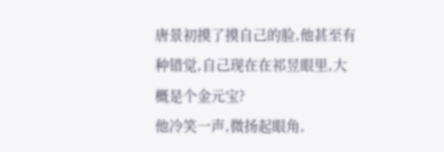唐景初摸了摸自己的脸,他甚至有种错觉,自己现在在祁昱眼里,大概是个金元宝?
他冷笑一声,微扬起眼角,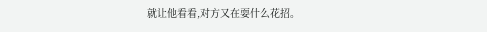就让他看看,对方又在耍什么花招。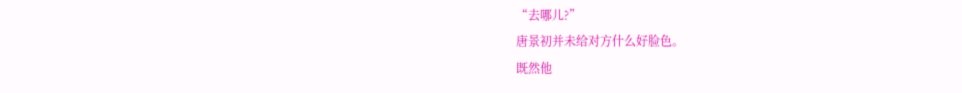“去哪儿?”
唐景初并未给对方什么好脸色。
既然他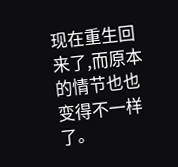现在重生回来了,而原本的情节也也变得不一样了。